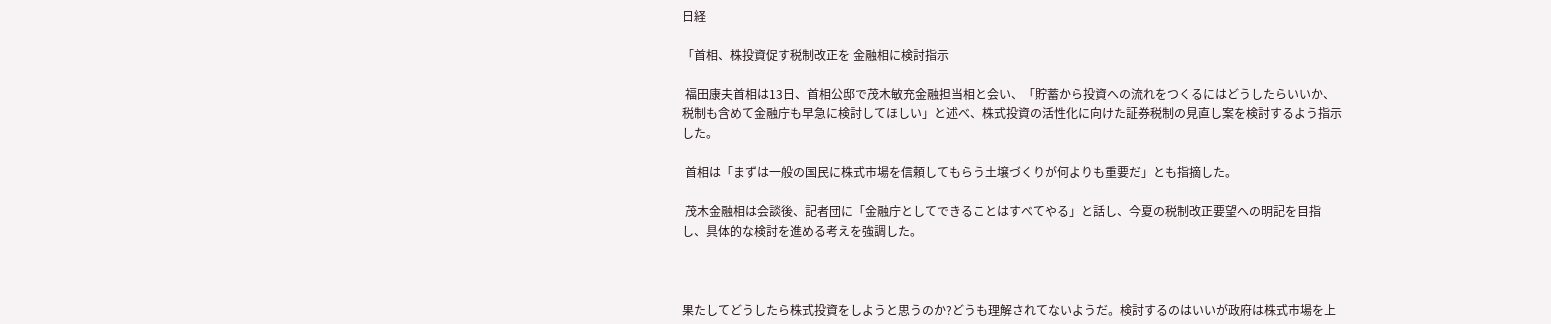日経

「首相、株投資促す税制改正を 金融相に検討指示

 福田康夫首相は13日、首相公邸で茂木敏充金融担当相と会い、「貯蓄から投資への流れをつくるにはどうしたらいいか、税制も含めて金融庁も早急に検討してほしい」と述べ、株式投資の活性化に向けた証券税制の見直し案を検討するよう指示した。

 首相は「まずは一般の国民に株式市場を信頼してもらう土壌づくりが何よりも重要だ」とも指摘した。

 茂木金融相は会談後、記者団に「金融庁としてできることはすべてやる」と話し、今夏の税制改正要望への明記を目指し、具体的な検討を進める考えを強調した。



果たしてどうしたら株式投資をしようと思うのか?どうも理解されてないようだ。検討するのはいいが政府は株式市場を上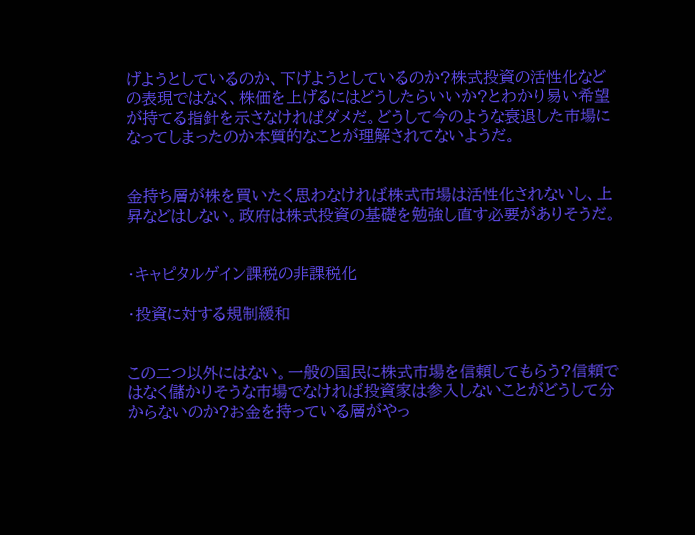げようとしているのか、下げようとしているのか?株式投資の活性化などの表現ではなく、株価を上げるにはどうしたらいいか?とわかり易い希望が持てる指針を示さなければダメだ。どうして今のような衰退した市場になってしまったのか本質的なことが理解されてないようだ。


金持ち層が株を買いたく思わなければ株式市場は活性化されないし、上昇などはしない。政府は株式投資の基礎を勉強し直す必要がありそうだ。


・キャピタルゲイン課税の非課税化

・投資に対する規制緩和


この二つ以外にはない。一般の国民に株式市場を信頼してもらう?信頼ではなく儲かりそうな市場でなければ投資家は参入しないことがどうして分からないのか?お金を持っている層がやっ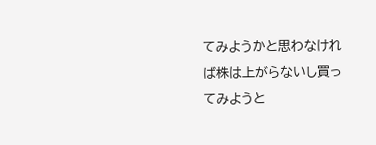てみようかと思わなければ株は上がらないし買ってみようと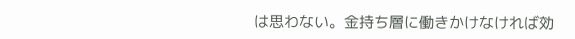は思わない。金持ち層に働きかけなければ効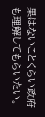果はないことくらい政府も理解してもらいたい。